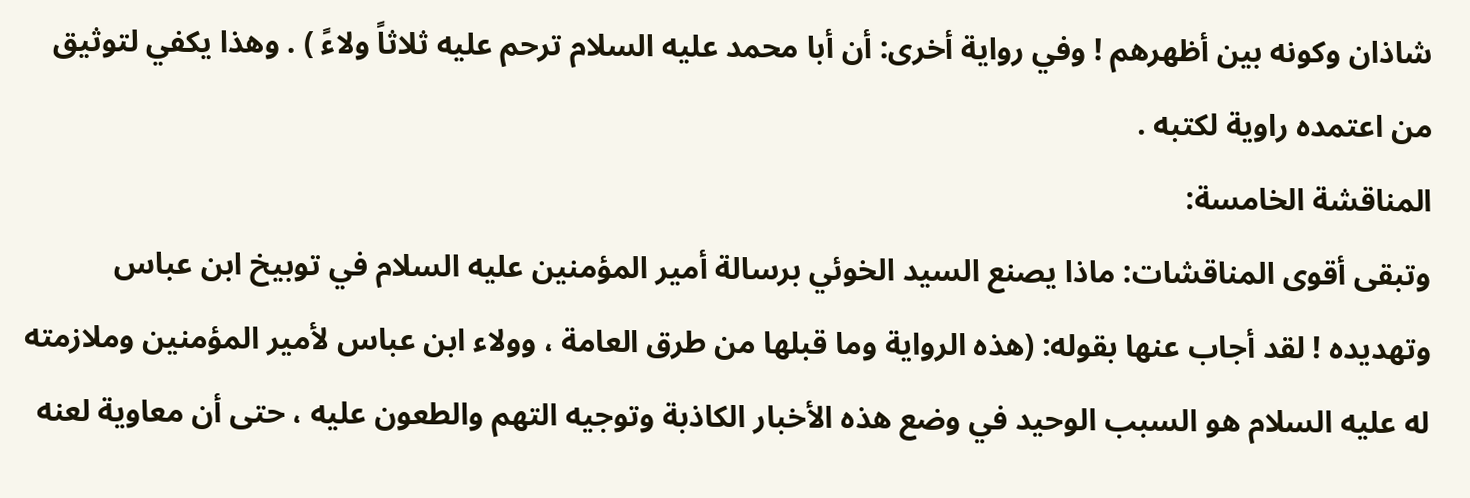شاذان وكونه بين أظهرهم ! وفي رواية أخرى: أن أبا محمد عليه السلام ترحم عليه ثلاثاً ولاءً ) . وهذا يكفي لتوثيق من اعتمده راوية لكتبه .
المناقشة الخامسة:
وتبقى أقوى المناقشات: ماذا يصنع السيد الخوئي برسالة أمير المؤمنين عليه السلام في توبيخ ابن عباس وتهديده ! لقد أجاب عنها بقوله: (هذه الرواية وما قبلها من طرق العامة ، وولاء ابن عباس لأمير المؤمنين وملازمته له عليه السلام هو السبب الوحيد في وضع هذه الأخبار الكاذبة وتوجيه التهم والطعون عليه ، حتى أن معاوية لعنه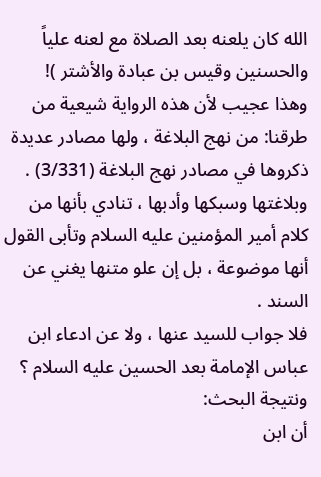الله كان يلعنه بعد الصلاة مع لعنه علياً والحسنين وقيس بن عبادة والأشتر )!
وهذا عجيب لأن هذه الرواية شيعية من طرقنا: من نهج البلاغة ، ولها مصادر عديدة ذكروها في مصادر نهج البلاغة (3/331) .
وبلاغتها وسبكها وأدبها ، تنادي بأنها من كلام أمير المؤمنين عليه السلام وتأبى القول أنها موضوعة ، بل إن علو متنها يغني عن السند .
فلا جواب للسيد عنها ، ولا عن ادعاء ابن عباس الإمامة بعد الحسين عليه السلام ؟
ونتيجة البحث:
أن ابن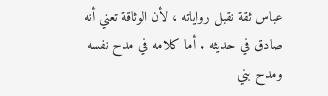عباس ثقة نقبل رواياته ، لأن الوثاقة تعني أنه صادق في حديثه . أما كلامه في مدح نفسه ومدح بني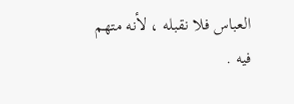العباس فلا نقبله ، لأنه متهم فيه .